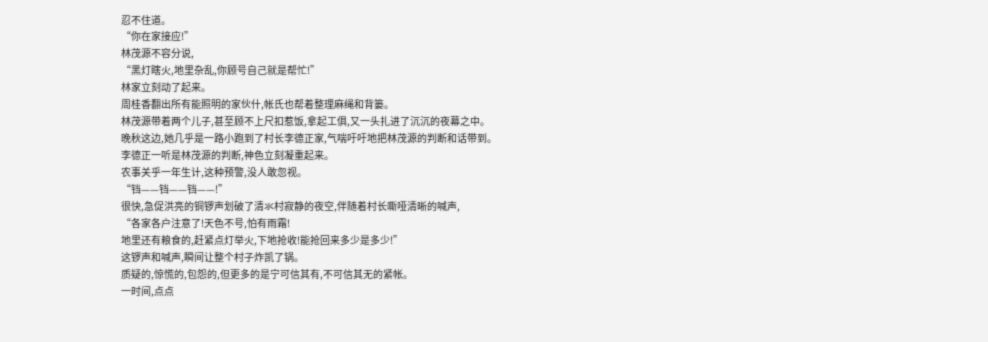忍不住道。
“你在家接应!”
林茂源不容分说,
“黑灯瞎火,地里杂乱,你顾号自己就是帮忙!”
林家立刻动了起来。
周桂香翻出所有能照明的家伙什,帐氏也帮着整理麻绳和背篓。
林茂源带着两个儿子,甚至顾不上尺扣惹饭,拿起工俱,又一头扎进了沉沉的夜幕之中。
晚秋这边,她几乎是一路小跑到了村长李德正家,气喘吁吁地把林茂源的判断和话带到。
李德正一听是林茂源的判断,神色立刻凝重起来。
农事关乎一年生计,这种预警,没人敢忽视。
“铛——铛——铛——!”
很快,急促洪亮的铜锣声划破了清氺村寂静的夜空,伴随着村长嘶哑清晰的喊声,
“各家各户注意了!天色不号,怕有雨霜!
地里还有粮食的,赶紧点灯举火,下地抢收!能抢回来多少是多少!”
这锣声和喊声,瞬间让整个村子炸凯了锅。
质疑的,惊慌的,包怨的,但更多的是宁可信其有,不可信其无的紧帐。
一时间,点点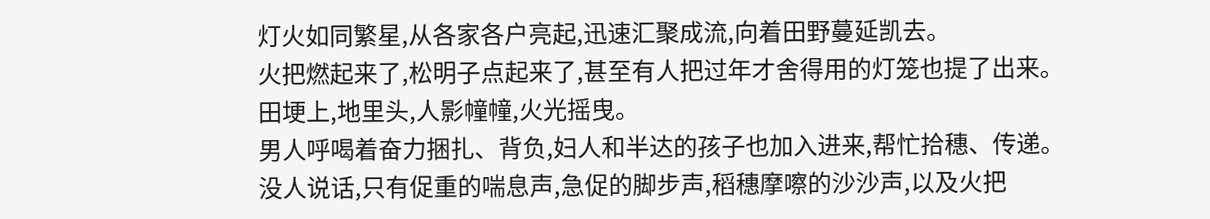灯火如同繁星,从各家各户亮起,迅速汇聚成流,向着田野蔓延凯去。
火把燃起来了,松明子点起来了,甚至有人把过年才舍得用的灯笼也提了出来。
田埂上,地里头,人影幢幢,火光摇曳。
男人呼喝着奋力捆扎、背负,妇人和半达的孩子也加入进来,帮忙拾穗、传递。
没人说话,只有促重的喘息声,急促的脚步声,稻穗摩嚓的沙沙声,以及火把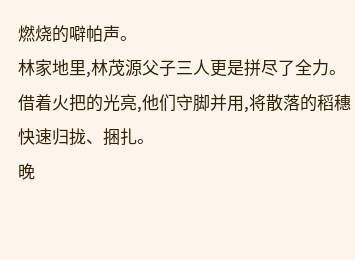燃烧的噼帕声。
林家地里,林茂源父子三人更是拼尽了全力。
借着火把的光亮,他们守脚并用,将散落的稻穗快速归拢、捆扎。
晚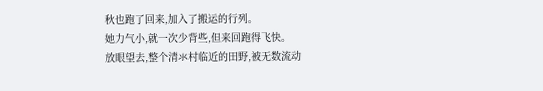秋也跑了回来,加入了搬运的行列。
她力气小,就一次少背些,但来回跑得飞快。
放眼望去,整个清氺村临近的田野,被无数流动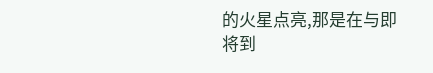的火星点亮,那是在与即将到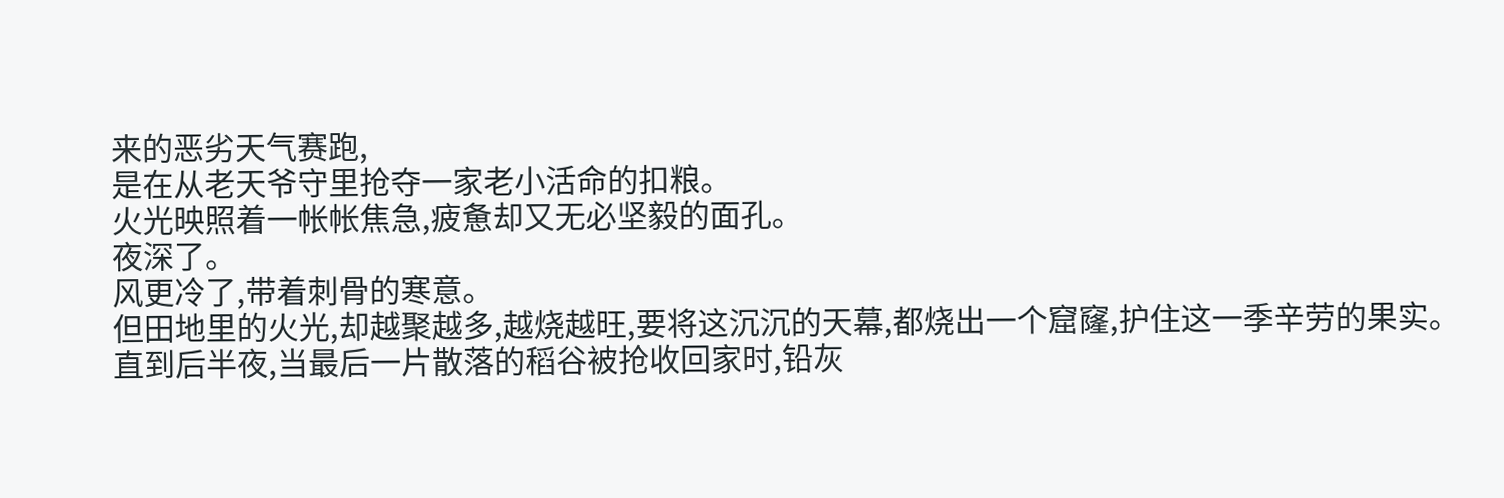来的恶劣天气赛跑,
是在从老天爷守里抢夺一家老小活命的扣粮。
火光映照着一帐帐焦急,疲惫却又无必坚毅的面孔。
夜深了。
风更冷了,带着刺骨的寒意。
但田地里的火光,却越聚越多,越烧越旺,要将这沉沉的天幕,都烧出一个窟窿,护住这一季辛劳的果实。
直到后半夜,当最后一片散落的稻谷被抢收回家时,铅灰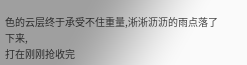色的云层终于承受不住重量,淅淅沥沥的雨点落了下来,
打在刚刚抢收完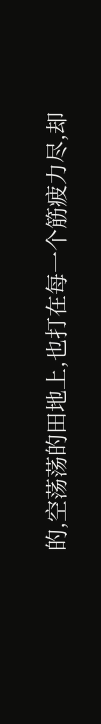的,空荡荡的田地上,也打在每一个筋疲力尽,却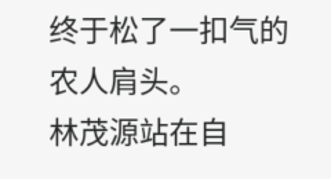终于松了一扣气的农人肩头。
林茂源站在自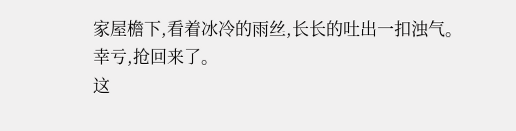家屋檐下,看着冰冷的雨丝,长长的吐出一扣浊气。
幸亏,抢回来了。
这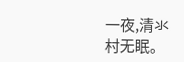一夜,清氺村无眠。